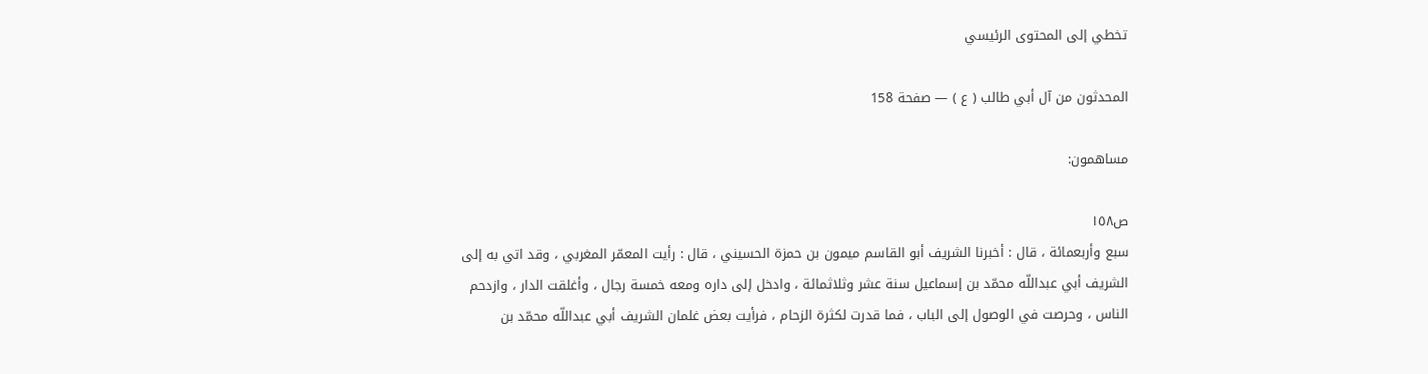تخطي إلى المحتوى الرئيسي

المحدثون من آل أبي طالب ( ع ) — صفحة 158

مساهمون:

ص١٥٨
سبع وأربعمائة ، قال : أخبرنا الشريف أبو القاسم ميمون بن حمزة الحسيني ، قال : رأيت المعمّر المغربي ، وقد اتي به إلى الشريف أبي عبداللّه محمّد بن إسماعيل سنة عشر وثلاثمائة ، وادخل إلى داره ومعه خمسة رجال ، وأغلقت الدار ، وازدحم الناس ، وحرصت في الوصول إلى الباب ، فما قدرت لكثرة الزحام ، فرأيت بعض غلمان الشريف أبي عبداللّه محمّد بن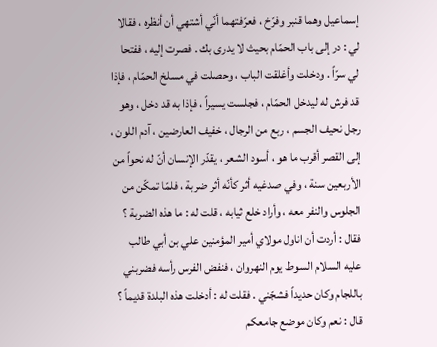إسماعيل وهما قنبر وفرّخ ، فعرّفتهما أنّي أشتهي أن أنظره ، فقالا لي : در إلى باب الحمّام بحيث لا يدرى بك . فصرت إليه ، ففتحا لي سرّاً . ودخلت وأغلقت الباب ، وحصلت في مسلخ الحمّام ، فإذا قد فرش له ليدخل الحمّام ، فجلست يسيراً ، فإذا به قد دخل ، وهو رجل نحيف الجسم ، ربع من الرجال ، خفيف العارضين ، آدم اللون ، إلى القصر أقرب ما هو ، أسود الشعر ، يقدّر الإنسان أنّ له نحواً من الأربعين سنة ، وفي صدغيه أثر كأنّه أثر ضربة ، فلمّا تمكّن من الجلوس والنفر معه ، وأراد خلع ثيابه ، قلت له : ما هذه الضربة ؟ فقال : أردت أن اناول مولاي أمير المؤمنين علي بن أبي طالب عليه السلام السوط يوم النهروان ، فنفض الفرس رأسه فضربني باللجام وكان حديداً فشجّني . فقلت له : أدخلت هذه البلدة قديماً ؟ قال : نعم وكان موضع جامعكم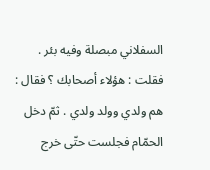السفلاني مبصلة وفيه بئر . فقلت : هؤلاء أصحابك ؟ فقال : هم ولدي وولد ولدي . ثمّ دخل الحمّام فجلست حتّى خرج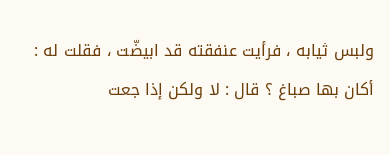ولبس ثيابه ، فرأيت عنفقته قد ابيضّت ، فقلت له : أكان بها صباغ ؟ قال : لا ولكن إذا جعت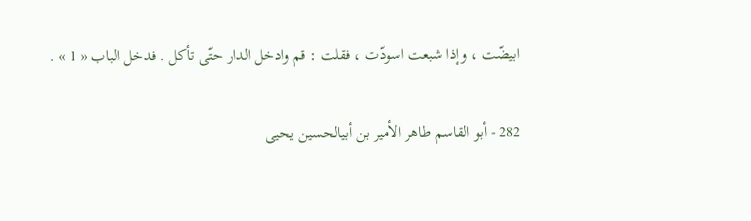ابيضّت ، وإذا شبعت اسودّت ، فقلت : قم وادخل الدار حتّى تأكل . فدخل الباب « 1 » .

282 - أبو القاسم طاهر الأمير بن أبيالحسين يحيى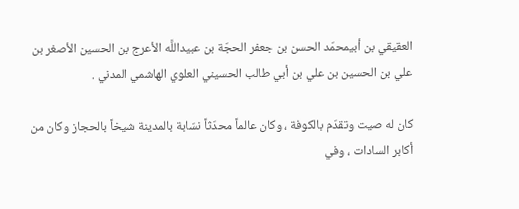العقيقي بن أبيمحمّد الحسن بن جعفر الحجّة بن عبيداللَّه الأعرج بن الحسين الأصغر بن علي بن الحسين بن علي بن أبي طالب الحسيني العلوي الهاشمي المدني .

كان له صيت وتقدّم بالكوفة ، وكان عالماً محدّثاً نسّابة بالمدينة شيخاً بالحجاز وكان من أكابر السادات ، وفي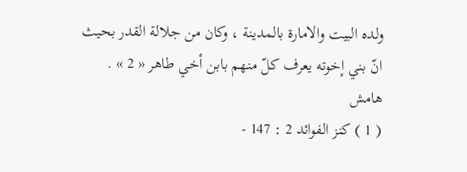ولده البيت والامارة بالمدينة ، وكان من جلالة القدر بحيث انّ بني إخوته يعرف كلّ منهم بابن أخي طاهر « 2 » .
هامش
( 1 ) كنز الفوائد 2 : 147 -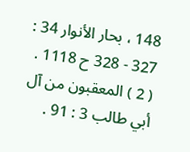148 ، بحار الأنوار 34 : 327 - 328 ح 1118 . ( 2 ) المعقبون من آل أبي طالب 3 : 91 .